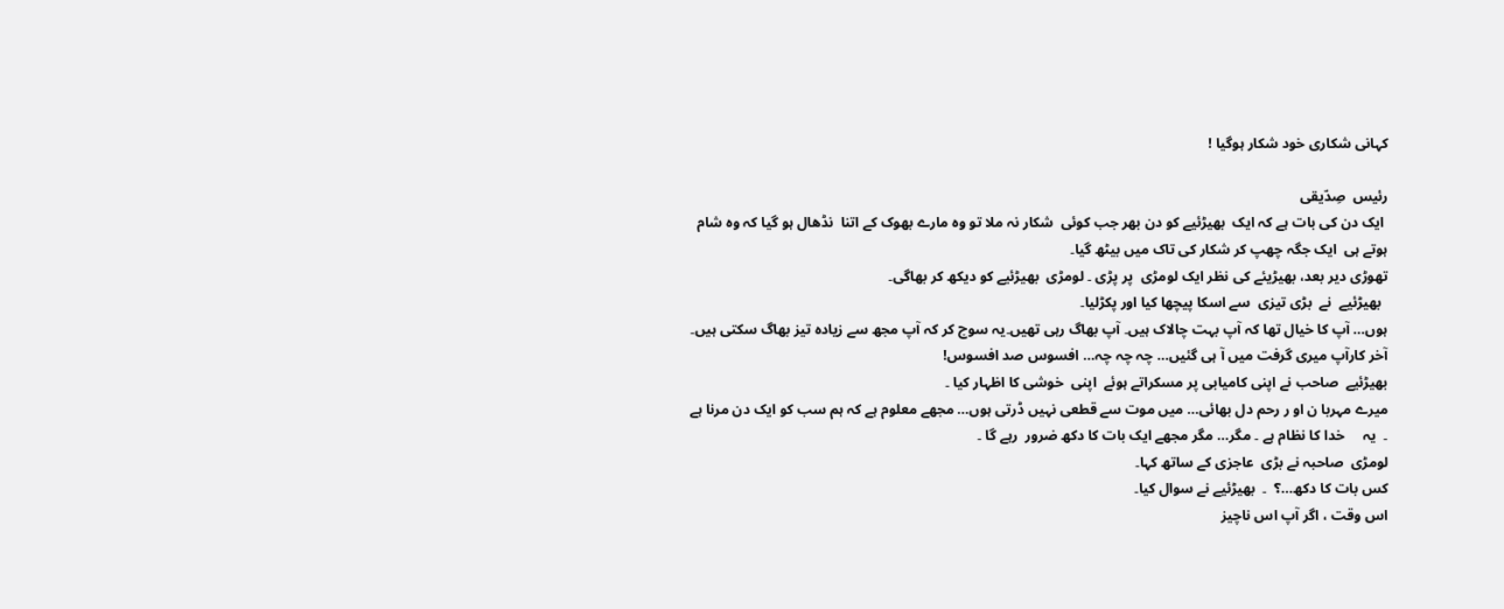کہانی شکاری خود شکار ہوگیا !

رئیس  صِدّیقی
 ایک دن کی بات ہے کہ ایک  بھیڑئیے کو دن بھر جب کوئی  شکار نہ ملا تو وہ مارے بھوک کے اتنا  نڈھال ہو گیا کہ وہ شام ہوتے ہی  ایک جگہ چھپ کر شکار کی تاک میں بیٹھ گیا۔
تھوڑی دیر بعد، بھیڑیئے کی نظر ایک لومڑی  پر پڑی ۔ لومڑی  بھیڑئیے کو دیکھ کر بھاگی۔
  بھیڑئیے  نے  بڑی تیزی  سے اسکا پیچھا کیا اور پکڑلیا۔
ہوں… آپ کا خیال تھا کہ آپ بہت چالاک ہیں۔ آپ بھاگ رہی تھیں۔یہ سوچ کر کہ آپ مجھ سے زیادہ تیز بھاگ سکتی ہیں۔ آخر کارآپ میری گرفت میں آ ہی گئیں… چہ چہ چہ… افسوس صد افسوس!
بھیڑئیے  صاحب نے اپنی کامیابی پر مسکراتے ہوئے  اپنی  خوشی کا اظہار کیا ۔
میرے مہربا ن او ر رحم دل بھائی… میں موت سے قطعی نہیں ڈرتی ہوں… مجھے معلوم ہے کہ ہم سب کو ایک دن مرنا ہے ۔  یہ     خدا کا نظام ہے ۔ مگر… مگر مجھے ایک بات کا دکھ ضرور  رہے گا ۔
لومڑی  صاحبہ نے بڑی  عاجزی کے ساتھ کہا۔
کس بات کا دکھ…؟  ۔  بھیڑئیے نے سوال کیا۔
اس وقت ، اگر آپ اس ناچیز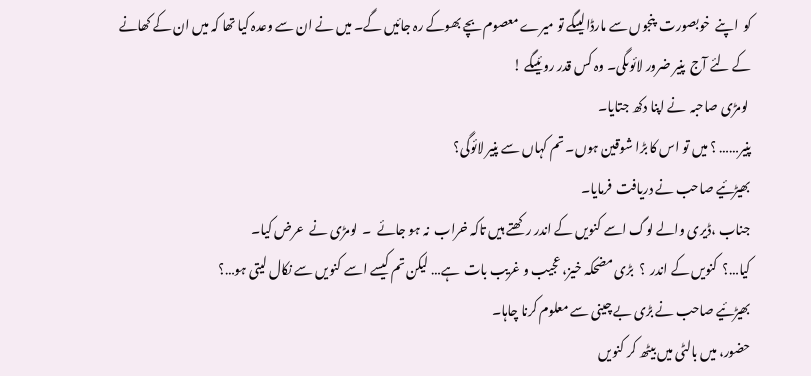کو  اپنے  خوبصورت  پنجوں سے مارڈالیںگے تو میرے معصوم بچے بھوکے رہ جائیں گے۔ میں نے ان سے وعدہ کیا تھا کہ میں ان کے کھانے کے لئے آج  پنیر ضرور لائوںگی۔ وہ کس قدر روئیںگے !
 لومڑی صاحبہ  نے اپنا دکھ جتایا۔
پنیر…… ؟ میں تو اس کا بڑا شوقین ہوں۔ تم کہاں سے پنیر لائوگی؟
بھیڑئیے صاحب نے دریافت  فرمایا۔
جناب ،ڈیری والے لوگ اسے کنویں کے اندر رکھتے ہیں تاکہ خراب  نہ ہو جائے  ۔  لومڑی نے  عرض کیا۔
کیا…؟  کنویں کے اندر  ؟  بڑی مضحکہ خیز، عجیب و غریب بات  ہے… لیکن تم کیسے اسے کنویں سے نکال لیتی ہو…؟
بھیڑئیے صاحب نے بڑی بے چینی سے معلوم کرنا چاہا۔
حضور، میں بالٹی میں بیٹھ کر کنویں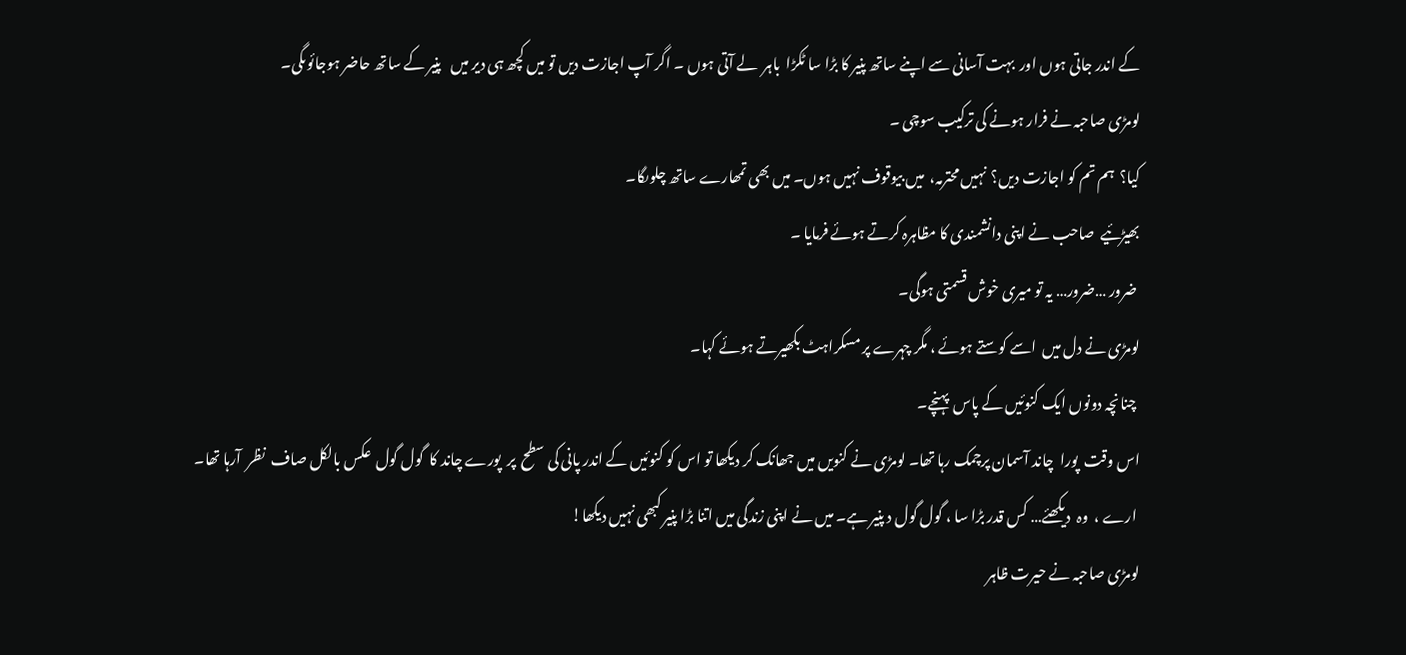کے اندر جاتی ہوں اور  بہت آسانی سے اپنے ساتھ پنیر کا بڑا سا ٹکڑا  باہر  لے آتی ہوں ۔ اگر آپ اجازت دیں تو میں کچھ ہی دیر میں   پنیر کے ساتھ حاضر ہوجائوںگی۔
لومڑی صاحبہ نے فرار ہونے کی ترکیب سوچی ۔
کیا؟  ہم تم کو اجازت دیں؟  نہیں محترمہ،  میں بیوقوف نہیں ہوں۔ میں بھی تمھارے ساتھ چلوںگا۔
بھیڑئیے  صاحب نے اپنی دانشمندی کا مظاہرہ کرتے ہوئے فرمایا ۔
 ضرور …ضرور… یہ تو میری خوش قسمتی ہوگی۔
لومڑی نے دل میں  اسے کوستے ہوئے ، مگر چہرے پر مسکراہٹ بکھیرتے ہوئے کہا۔
 چنانچہ دونوں ایک کنوئیں کے پاس  پہنچے۔
اس وقت  پورا  چاند آسمان پرچمک رہا تھا۔ لومڑی نے کنویں میں جھانک کر دیکھا تو اس کو کنوئیں کے اندر پانی کی سطح  پر  پورے چاند کا  گول گول  عکس بالکل صاف  نظر  آرہا تھا۔
 ارے ،  وہ  دیکھئے… کس قدر بڑا سا ، گول گول د پنیر ہے۔ میں نے اپنی زندگی میں اتنا بڑا پنیر کبھی نہیں دیکھا!
لومڑی صاحبہ نے حیرت ظاہر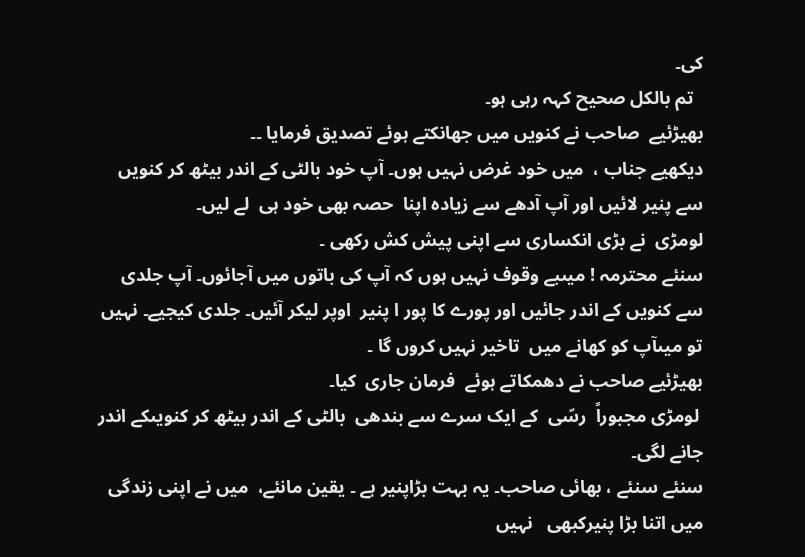کی۔
  تم بالکل صحیح کہہ رہی ہو۔
بھیڑئیے  صاحب نے کنویں میں جھانکتے ہوئے تصدیق فرمایا ۔۔
دیکھیے جناب ،  میں خود غرض نہیں ہوں۔ آپ خود بالٹی کے اندر بیٹھ کر کنویں سے پنیر لائیں اور آپ آدھے سے زیادہ اپنا  حصہ بھی خود ہی  لے لیں۔
لومڑی  نے بڑی انکساری سے اپنی پیش کش رکھی ۔
سنئے محترمہ ! میںبے وقوف نہیں ہوں کہ آپ کی باتوں میں آجائوں۔ آپ جلدی سے کنویں کے اندر جائیں اور پورے کا پور ا پنیر  اوپر لیکر آئیں۔ جلدی کیجیے۔ نہیں تو میںآپ کو کھانے میں  تاخیر نہیں کروں گا ۔
بھیڑئیے صاحب نے دھمکاتے ہوئے  فرمان جاری  کیا۔
 لومڑی مجبوراً  رسّی  کے ایک سرے سے بندھی  بالٹی کے اندر بیٹھ کر کنویںکے اندر جانے لگی۔
سنئے سنئے ، بھائی صاحب۔ یہ بہت بڑاپنیر ہے ۔ یقین مانئے،  میں نے اپنی زندگی میں اتنا بڑا پنیرکبھی   نہیں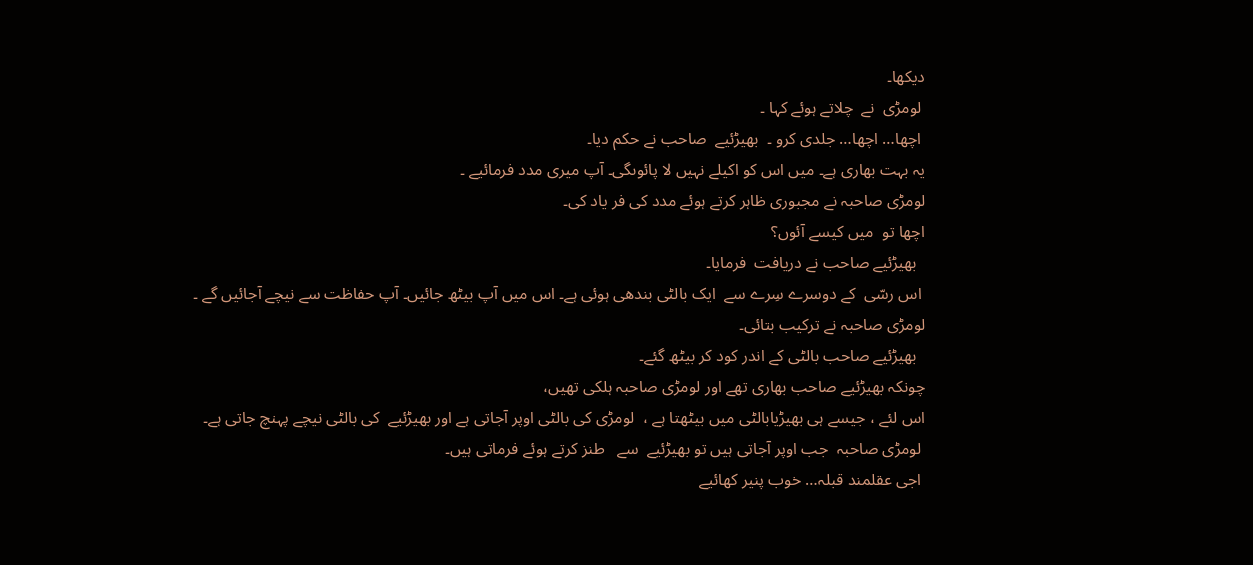دیکھا۔
 لومڑی  نے  چلاتے ہوئے کہا ۔
 اچھا… اچھا… جلدی کرو ۔  بھیڑئیے  صاحب نے حکم دیا۔
یہ بہت بھاری ہے۔ میں اس کو اکیلے نہیں لا پائوںگی۔ آپ میری مدد فرمائیے ۔
لومڑی صاحبہ نے مجبوری ظاہر کرتے ہوئے مدد کی فر یاد کی۔
اچھا تو  میں کیسے آئوں؟
  بھیڑئیے صاحب نے دریافت  فرمایا۔
 اس رسّی  کے دوسرے سِرے سے  ایک بالٹی بندھی ہوئی ہے۔ اس میں آپ بیٹھ جائیں۔ آپ حفاظت سے نیچے آجائیں گے ۔
لومڑی صاحبہ نے ترکیب بتائی۔
  بھیڑئیے صاحب بالٹی کے اندر کود کر بیٹھ گئے۔
چونکہ بھیڑئیے صاحب بھاری تھے اور لومڑی صاحبہ ہلکی تھیں،
اس لئے ، جیسے ہی بھیڑیابالٹی میں بیٹھتا ہے ،  لومڑی کی بالٹی اوپر آجاتی ہے اور بھیڑئیے  کی بالٹی نیچے پہنچ جاتی ہے۔
 لومڑی صاحبہ  جب اوپر آجاتی ہیں تو بھیڑئیے  سے   طنز کرتے ہوئے فرماتی ہیں۔
 اجی عقلمند قبلہ… خوب پنیر کھائیے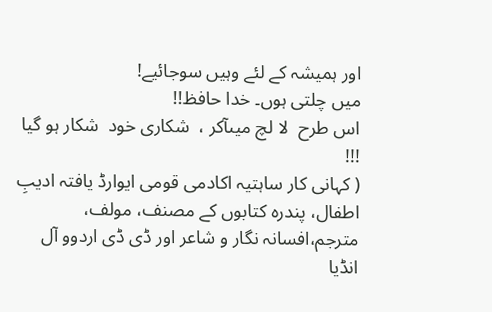اور ہمیشہ کے لئے وہیں سوجائیے!
میں چلتی ہوں۔ خدا حافظ!!
اس طرح  لا لچ میںآکر ،  شکاری خود  شکار ہو گیا  !!!
( کہانی کار ساہتیہ اکادمی قومی ایوارڈ یافتہ ادیبِ اطفال، پندرہ کتابوں کے مصنف، مولف، مترجم،افسانہ نگار و شاعر اور ڈی ڈی اردوو آل انڈیا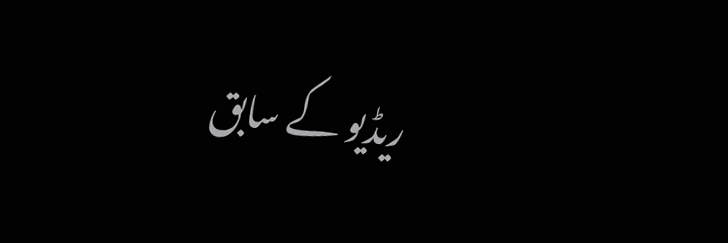ریڈیو کے سابق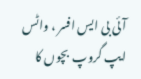آئی بی ایس افسر ، واٹس ایپ گروپ  بچوں کا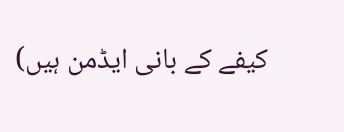کیفے کے بانی ایڈمن ہیں)